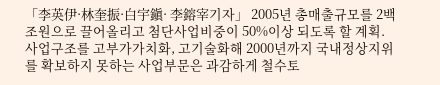「李英伊·林奎振·白宇鎭· 李鎔宰기자」 2005년 총매출규모를 2백조원으로 끌어올리고 첨단사업비중이 50%이상 되도록 할 계획. 사업구조를 고부가가치화, 고기술화해 2000년까지 국내정상지위를 확보하지 못하는 사업부문은 과감하게 철수토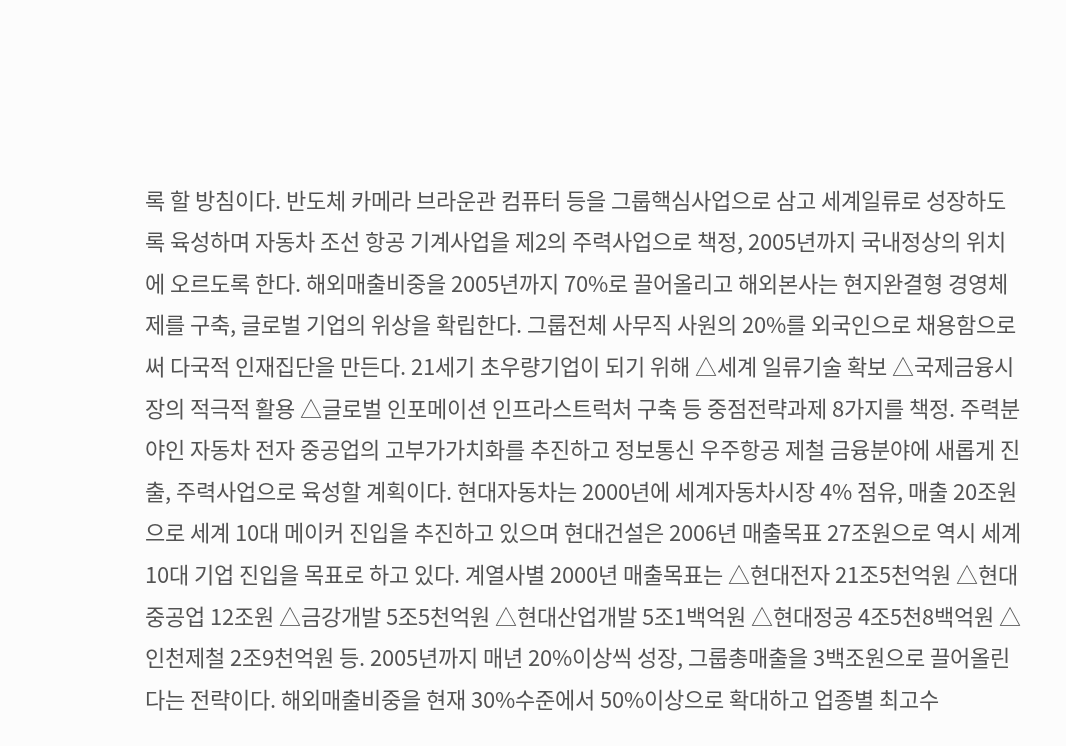록 할 방침이다. 반도체 카메라 브라운관 컴퓨터 등을 그룹핵심사업으로 삼고 세계일류로 성장하도록 육성하며 자동차 조선 항공 기계사업을 제2의 주력사업으로 책정, 2005년까지 국내정상의 위치에 오르도록 한다. 해외매출비중을 2005년까지 70%로 끌어올리고 해외본사는 현지완결형 경영체제를 구축, 글로벌 기업의 위상을 확립한다. 그룹전체 사무직 사원의 20%를 외국인으로 채용함으로써 다국적 인재집단을 만든다. 21세기 초우량기업이 되기 위해 △세계 일류기술 확보 △국제금융시장의 적극적 활용 △글로벌 인포메이션 인프라스트럭처 구축 등 중점전략과제 8가지를 책정. 주력분야인 자동차 전자 중공업의 고부가가치화를 추진하고 정보통신 우주항공 제철 금융분야에 새롭게 진출, 주력사업으로 육성할 계획이다. 현대자동차는 2000년에 세계자동차시장 4% 점유, 매출 20조원으로 세계 10대 메이커 진입을 추진하고 있으며 현대건설은 2006년 매출목표 27조원으로 역시 세계 10대 기업 진입을 목표로 하고 있다. 계열사별 2000년 매출목표는 △현대전자 21조5천억원 △현대중공업 12조원 △금강개발 5조5천억원 △현대산업개발 5조1백억원 △현대정공 4조5천8백억원 △인천제철 2조9천억원 등. 2005년까지 매년 20%이상씩 성장, 그룹총매출을 3백조원으로 끌어올린다는 전략이다. 해외매출비중을 현재 30%수준에서 50%이상으로 확대하고 업종별 최고수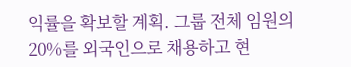익률을 확보할 계획. 그룹 전체 임원의 20%를 외국인으로 채용하고 현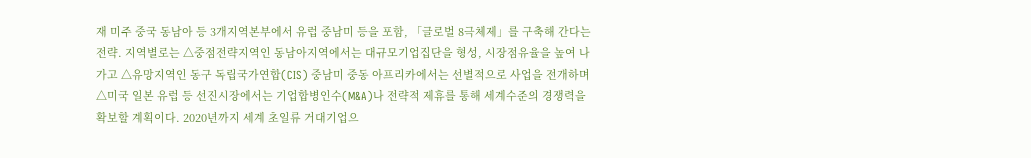재 미주 중국 동남아 등 3개지역본부에서 유럽 중남미 등을 포함, 「글로벌 8극체제」를 구축해 간다는 전략. 지역별로는 △중점전략지역인 동남아지역에서는 대규모기업집단을 형성, 시장점유율을 높여 나가고 △유망지역인 동구 독립국가연합(CIS) 중남미 중동 아프리카에서는 선별적으로 사업을 전개하며 △미국 일본 유럽 등 선진시장에서는 기업합병인수(M&A)나 전략적 제휴를 통해 세계수준의 경쟁력을 확보할 계획이다. 2020년까지 세계 초일류 거대기업으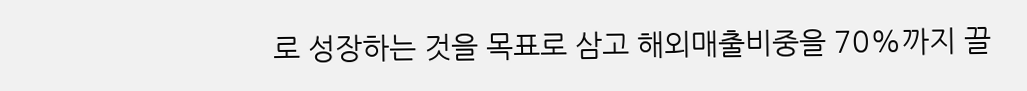로 성장하는 것을 목표로 삼고 해외매출비중을 70%까지 끌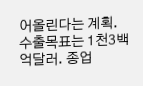어올린다는 계획. 수출목표는 1천3백억달러. 종업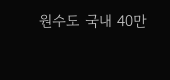원수도 국내 40만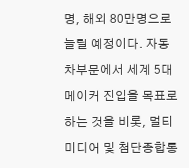명, 해외 80만명으로 늘릴 예정이다. 자동차부문에서 세계 5대 메이커 진입을 목표로 하는 것을 비롯, 멀티미디어 및 첨단종합통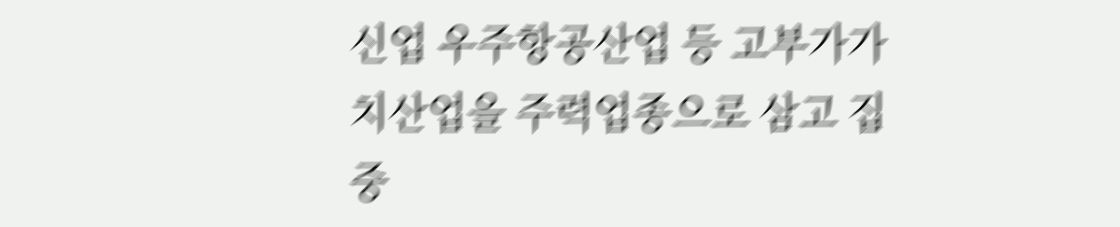신업 우주항공산업 등 고부가가치산업을 주력업종으로 삼고 집중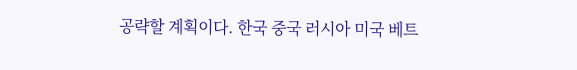공략할 계획이다. 한국 중국 러시아 미국 베트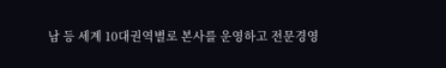남 등 세계 10대권역별로 본사를 운영하고 전문경영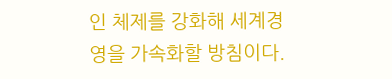인 체제를 강화해 세계경영을 가속화할 방침이다.